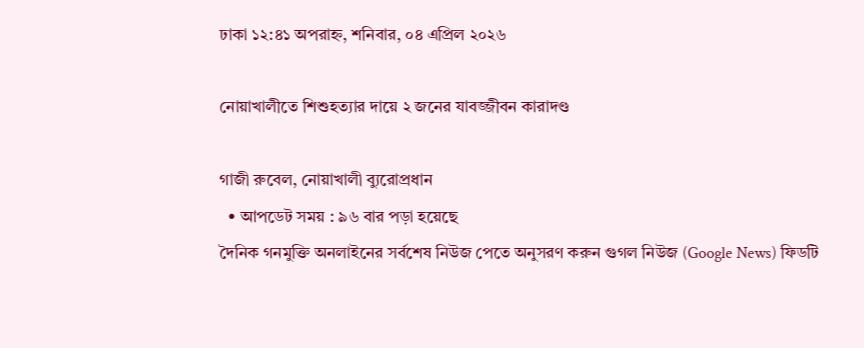ঢাকা ১২:৪১ অপরাহ্ন, শনিবার, ০৪ এপ্রিল ২০২৬

নোয়াখালীতে শিশুহত্যার দায়ে ২ জনের যাবজ্জীবন কারাদণ্ড

গাজী রুবেল, নোয়াখালী ব্যুরোপ্রধান
  • আপডেট সময় : ৯৬ বার পড়া হয়েছে
দৈনিক গনমুক্তি অনলাইনের সর্বশেষ নিউজ পেতে অনুসরণ করুন গুগল নিউজ (Google News) ফিডটি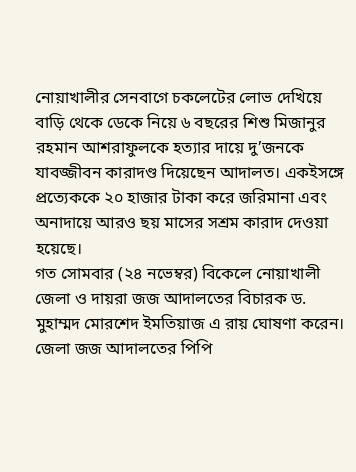নোয়াখালীর সেনবাগে চকলেটের লোভ দেখিয়ে বাড়ি থেকে ডেকে নিয়ে ৬ বছরের শিশু মিজানুর রহমান আশরাফুলকে হত্যার দায়ে দু’জনকে যাবজ্জীবন কারাদণ্ড দিয়েছেন আদালত। একইসঙ্গে প্রত্যেককে ২০ হাজার টাকা করে জরিমানা এবং অনাদায়ে আরও ছয় মাসের সশ্রম কারাদ দেওয়া হয়েছে।
গত সোমবার (২৪ নভেম্বর) বিকেলে নোয়াখালী জেলা ও দায়রা জজ আদালতের বিচারক ড. মুহাম্মদ মোরশেদ ইমতিয়াজ এ রায় ঘোষণা করেন। জেলা জজ আদালতের পিপি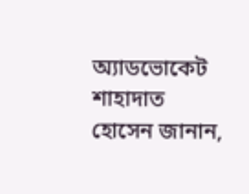অ্যাডভোকেট শাহাদাত হোসেন জানান,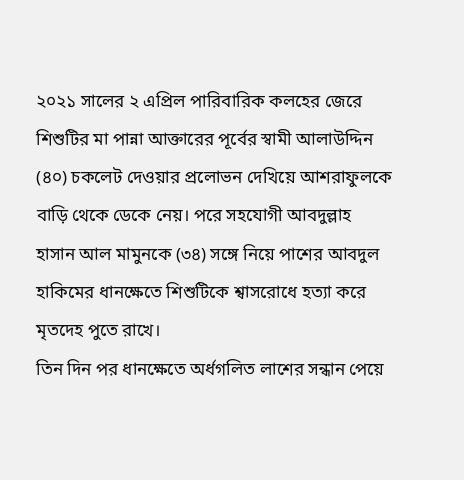২০২১ সালের ২ এপ্রিল পারিবারিক কলহের জেরে শিশুটির মা পান্না আক্তারের পূর্বের স্বামী আলাউদ্দিন (৪০) চকলেট দেওয়ার প্রলোভন দেখিয়ে আশরাফুলকে বাড়ি থেকে ডেকে নেয়। পরে সহযোগী আবদুল্লাহ হাসান আল মামুনকে (৩৪) সঙ্গে নিয়ে পাশের আবদুল হাকিমের ধানক্ষেতে শিশুটিকে শ্বাসরোধে হত্যা করে মৃতদেহ পুতে রাখে।
তিন দিন পর ধানক্ষেতে অর্ধগলিত লাশের সন্ধান পেয়ে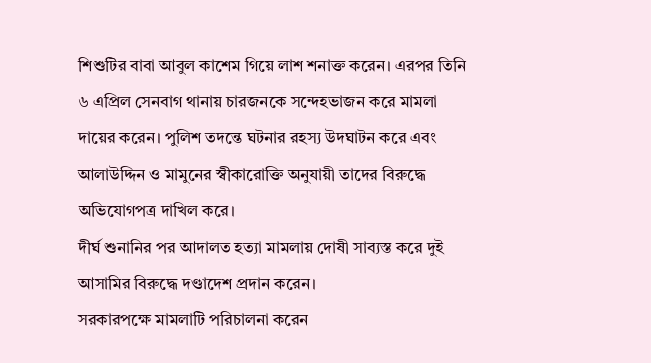শিশুটির বাবা আবুল কাশেম গিয়ে লাশ শনাক্ত করেন। এরপর তিনি ৬ এপ্রিল সেনবাগ থানায় চারজনকে সন্দেহভাজন করে মামলা দায়ের করেন। পুলিশ তদন্তে ঘটনার রহস্য উদঘাটন করে এবং আলাউদ্দিন ও মামুনের স্বীকারোক্তি অনুযায়ী তাদের বিরুদ্ধে অভিযোগপত্র দাখিল করে।
দীর্ঘ শুনানির পর আদালত হত্যা মামলায় দোষী সাব্যস্ত করে দুই আসামির বিরুদ্ধে দণ্ডাদেশ প্রদান করেন।
সরকারপক্ষে মামলাটি পরিচালনা করেন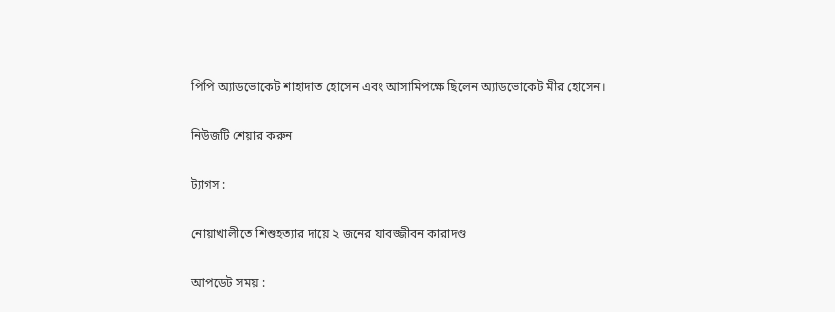পিপি অ্যাডভোকেট শাহাদাত হোসেন এবং আসামিপক্ষে ছিলেন অ্যাডভোকেট মীর হোসেন।

নিউজটি শেয়ার করুন

ট্যাগস :

নোয়াখালীতে শিশুহত্যার দায়ে ২ জনের যাবজ্জীবন কারাদণ্ড

আপডেট সময় :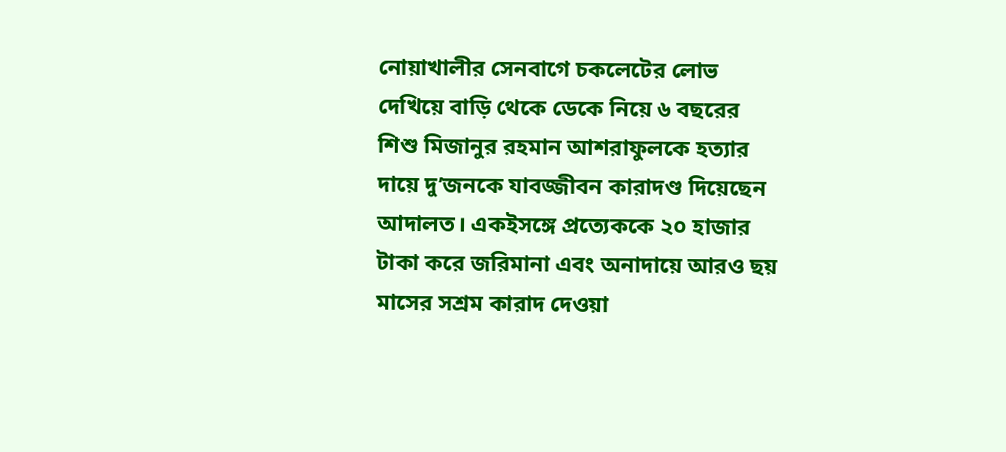নোয়াখালীর সেনবাগে চকলেটের লোভ দেখিয়ে বাড়ি থেকে ডেকে নিয়ে ৬ বছরের শিশু মিজানুর রহমান আশরাফুলকে হত্যার দায়ে দু’জনকে যাবজ্জীবন কারাদণ্ড দিয়েছেন আদালত। একইসঙ্গে প্রত্যেককে ২০ হাজার টাকা করে জরিমানা এবং অনাদায়ে আরও ছয় মাসের সশ্রম কারাদ দেওয়া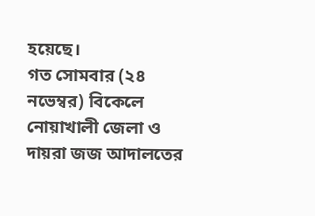হয়েছে।
গত সোমবার (২৪ নভেম্বর) বিকেলে নোয়াখালী জেলা ও দায়রা জজ আদালতের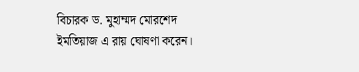বিচারক ড. মুহাম্মদ মোরশেদ ইমতিয়াজ এ রায় ঘোষণা করেন।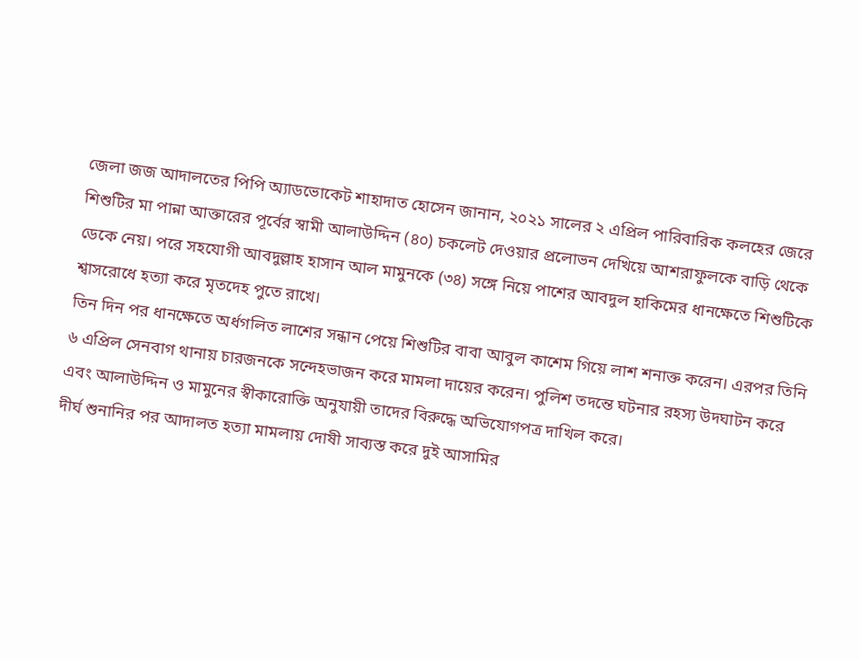জেলা জজ আদালতের পিপি অ্যাডভোকেট শাহাদাত হোসেন জানান, ২০২১ সালের ২ এপ্রিল পারিবারিক কলহের জেরে শিশুটির মা পান্না আক্তারের পূর্বের স্বামী আলাউদ্দিন (৪০) চকলেট দেওয়ার প্রলোভন দেখিয়ে আশরাফুলকে বাড়ি থেকে ডেকে নেয়। পরে সহযোগী আবদুল্লাহ হাসান আল মামুনকে (৩৪) সঙ্গে নিয়ে পাশের আবদুল হাকিমের ধানক্ষেতে শিশুটিকে শ্বাসরোধে হত্যা করে মৃতদেহ পুতে রাখে।
তিন দিন পর ধানক্ষেতে অর্ধগলিত লাশের সন্ধান পেয়ে শিশুটির বাবা আবুল কাশেম গিয়ে লাশ শনাক্ত করেন। এরপর তিনি ৬ এপ্রিল সেনবাগ থানায় চারজনকে সন্দেহভাজন করে মামলা দায়ের করেন। পুলিশ তদন্তে ঘটনার রহস্য উদঘাটন করে এবং আলাউদ্দিন ও মামুনের স্বীকারোক্তি অনুযায়ী তাদের বিরুদ্ধে অভিযোগপত্র দাখিল করে।
দীর্ঘ শুনানির পর আদালত হত্যা মামলায় দোষী সাব্যস্ত করে দুই আসামির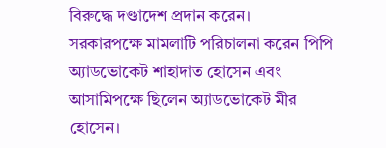বিরুদ্ধে দণ্ডাদেশ প্রদান করেন।
সরকারপক্ষে মামলাটি পরিচালনা করেন পিপি অ্যাডভোকেট শাহাদাত হোসেন এবং আসামিপক্ষে ছিলেন অ্যাডভোকেট মীর হোসেন।